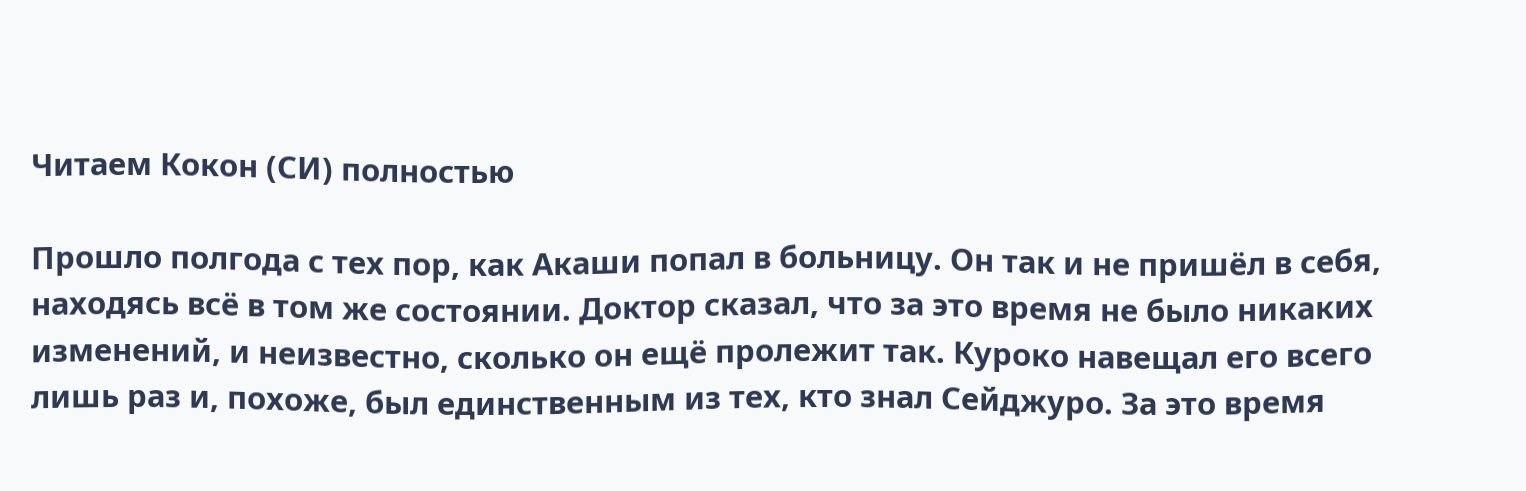Читаем Кокон (СИ) полностью

Прошло полгода с тех пор, как Акаши попал в больницу. Он так и не пришёл в себя, находясь всё в том же состоянии. Доктор сказал, что за это время не было никаких изменений, и неизвестно, сколько он ещё пролежит так. Куроко навещал его всего лишь раз и, похоже, был единственным из тех, кто знал Сейджуро. За это время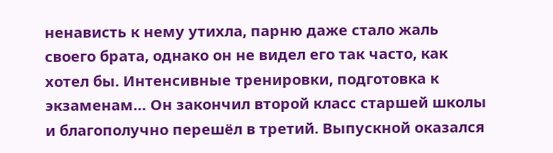ненависть к нему утихла, парню даже стало жаль своего брата, однако он не видел его так часто, как хотел бы. Интенсивные тренировки, подготовка к экзаменам… Он закончил второй класс старшей школы и благополучно перешёл в третий. Выпускной оказался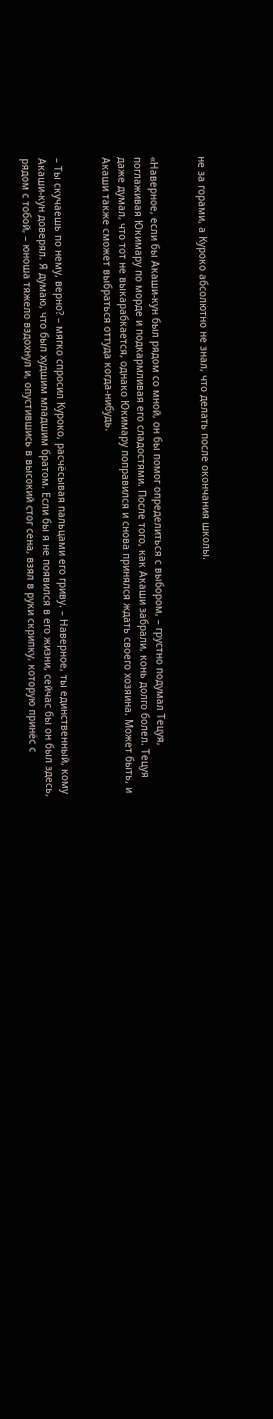не за горами, а Куроко абсолютно не знал, что делать после окончания школы.


«Наверное, если бы Акаши-кун был рядом со мной, он бы помог определиться с выбором, – грустно подумал Тецуя, поглаживая Юкимару по морде и подкармливая его сладостями. После того, как Акаши забрали, конь долго болел. Тецуя даже думал, что тот не выкарабкается, однако Юкимару поправился и снова принялся ждать своего хозяина. Может быть, и Акаши также сможет выбраться оттуда когда-нибудь.


– Ты скучаешь по нему, верно? – мягко спросил Куроко, расчёсывая пальцами его гриву. – Наверное, ты единственный, кому Акаши-кун доверял. Я думаю, что был худшим младшим братом. Если бы я не появился в его жизни, сейчас бы он был здесь, рядом с тобой, – юноша тяжело вздохнул и, опустившись в высокий стог сена, взял в руки скрипку, которую принёс с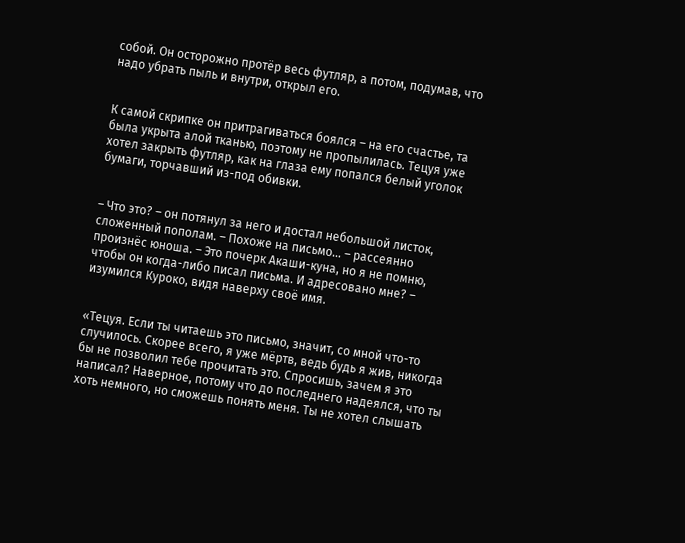собой. Он осторожно протёр весь футляр, а потом, подумав, что надо убрать пыль и внутри, открыл его.


К самой скрипке он притрагиваться боялся – на его счастье, та была укрыта алой тканью, поэтому не пропылилась. Тецуя уже хотел закрыть футляр, как на глаза ему попался белый уголок бумаги, торчавший из-под обивки.


– Что это? – он потянул за него и достал небольшой листок, сложенный пополам. – Похоже на письмо… – рассеянно произнёс юноша. – Это почерк Акаши-куна, но я не помню, чтобы он когда-либо писал письма. И адресовано мне? – изумился Куроко, видя наверху своё имя.


«Тецуя. Если ты читаешь это письмо, значит, со мной что-то случилось. Скорее всего, я уже мёртв, ведь будь я жив, никогда бы не позволил тебе прочитать это. Спросишь, зачем я это написал? Наверное, потому что до последнего надеялся, что ты хоть немного, но сможешь понять меня. Ты не хотел слышать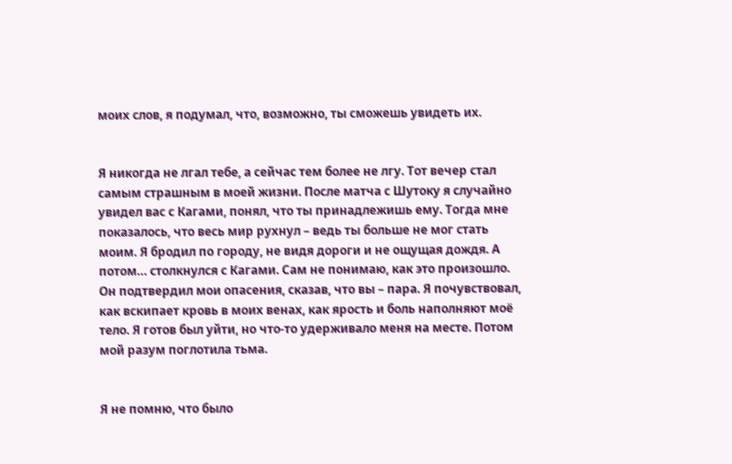моих слов, я подумал, что, возможно, ты сможешь увидеть их.


Я никогда не лгал тебе, а сейчас тем более не лгу. Тот вечер стал самым страшным в моей жизни. После матча с Шутоку я случайно увидел вас с Кагами, понял, что ты принадлежишь ему. Тогда мне показалось, что весь мир рухнул – ведь ты больше не мог стать моим. Я бродил по городу, не видя дороги и не ощущая дождя. А потом… столкнулся с Кагами. Сам не понимаю, как это произошло. Он подтвердил мои опасения, сказав, что вы – пара. Я почувствовал, как вскипает кровь в моих венах, как ярость и боль наполняют моё тело. Я готов был уйти, но что-то удерживало меня на месте. Потом мой разум поглотила тьма.


Я не помню, что было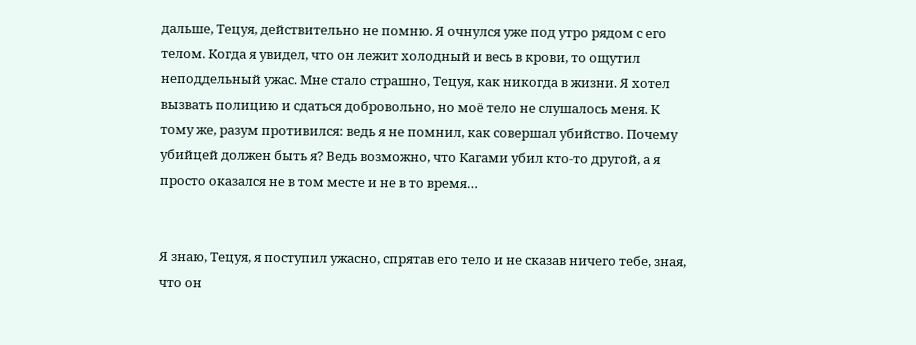дальше, Тецуя, действительно не помню. Я очнулся уже под утро рядом с его телом. Когда я увидел, что он лежит холодный и весь в крови, то ощутил неподдельный ужас. Мне стало страшно, Тецуя, как никогда в жизни. Я хотел вызвать полицию и сдаться добровольно, но моё тело не слушалось меня. К тому же, разум противился: ведь я не помнил, как совершал убийство. Почему убийцей должен быть я? Ведь возможно, что Кагами убил кто-то другой, а я просто оказался не в том месте и не в то время…


Я знаю, Тецуя, я поступил ужасно, спрятав его тело и не сказав ничего тебе, зная, что он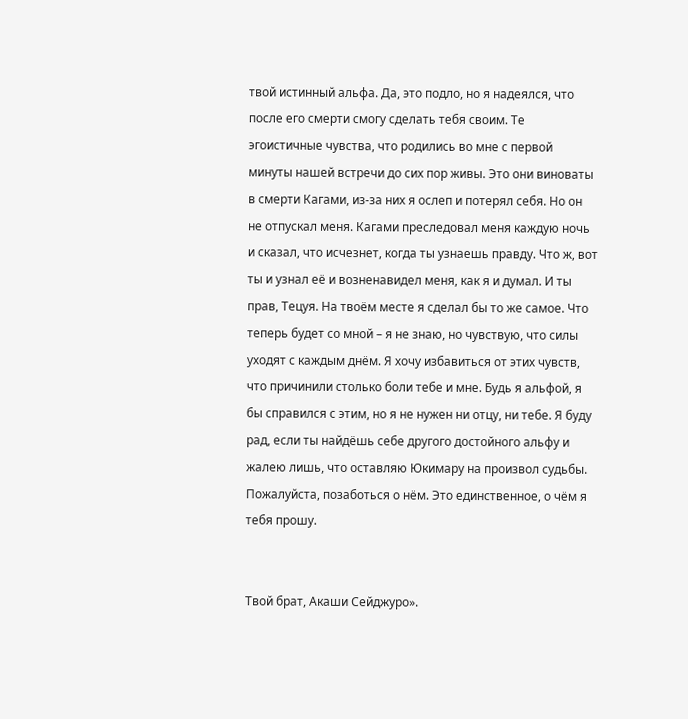твой истинный альфа. Да, это подло, но я надеялся, что после его смерти смогу сделать тебя своим. Те эгоистичные чувства, что родились во мне с первой минуты нашей встречи до сих пор живы. Это они виноваты в смерти Кагами, из-за них я ослеп и потерял себя. Но он не отпускал меня. Кагами преследовал меня каждую ночь и сказал, что исчезнет, когда ты узнаешь правду. Что ж, вот ты и узнал её и возненавидел меня, как я и думал. И ты прав, Тецуя. На твоём месте я сделал бы то же самое. Что теперь будет со мной – я не знаю, но чувствую, что силы уходят с каждым днём. Я хочу избавиться от этих чувств, что причинили столько боли тебе и мне. Будь я альфой, я бы справился с этим, но я не нужен ни отцу, ни тебе. Я буду рад, если ты найдёшь себе другого достойного альфу и жалею лишь, что оставляю Юкимару на произвол судьбы. Пожалуйста, позаботься о нём. Это единственное, о чём я тебя прошу.


Твой брат, Акаши Сейджуро».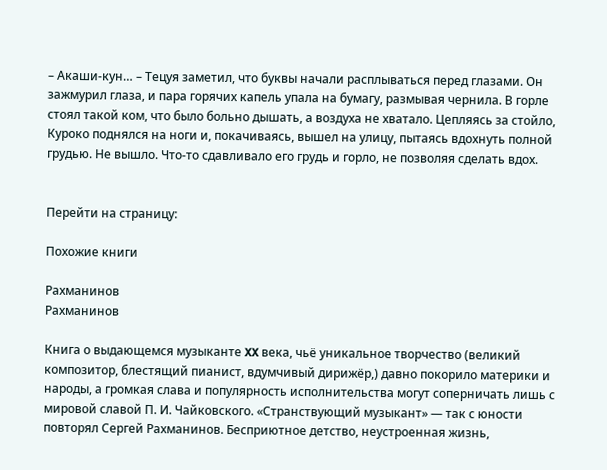– Акаши-кун… – Тецуя заметил, что буквы начали расплываться перед глазами. Он зажмурил глаза, и пара горячих капель упала на бумагу, размывая чернила. В горле стоял такой ком, что было больно дышать, а воздуха не хватало. Цепляясь за стойло, Куроко поднялся на ноги и, покачиваясь, вышел на улицу, пытаясь вдохнуть полной грудью. Не вышло. Что-то сдавливало его грудь и горло, не позволяя сделать вдох.


Перейти на страницу:

Похожие книги

Рахманинов
Рахманинов

Книга о выдающемся музыканте XX века, чьё уникальное творчество (великий композитор, блестящий пианист, вдумчивый дирижёр,) давно покорило материки и народы, а громкая слава и популярность исполнительства могут соперничать лишь с мировой славой П. И. Чайковского. «Странствующий музыкант» — так с юности повторял Сергей Рахманинов. Бесприютное детство, неустроенная жизнь,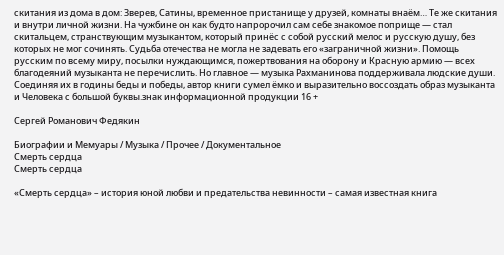скитания из дома в дом: Зверев, Сатины, временное пристанище у друзей, комнаты внаём… Те же скитания и внутри личной жизни. На чужбине он как будто напророчил сам себе знакомое поприще — стал скитальцем, странствующим музыкантом, который принёс с собой русский мелос и русскую душу, без которых не мог сочинять. Судьба отечества не могла не задевать его «заграничной жизни». Помощь русским по всему миру, посылки нуждающимся, пожертвования на оборону и Красную армию — всех благодеяний музыканта не перечислить. Но главное — музыка Рахманинова поддерживала людские души. Соединяя их в годины беды и победы, автор книги сумел ёмко и выразительно воссоздать образ музыканта и Человека с большой буквы.знак информационной продукции 16 +

Сергей Романович Федякин

Биографии и Мемуары / Музыка / Прочее / Документальное
Смерть сердца
Смерть сердца

«Смерть сердца» – история юной любви и предательства невинности – самая известная книга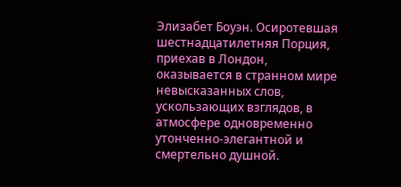Элизабет Боуэн. Осиротевшая шестнадцатилетняя Порция, приехав в Лондон, оказывается в странном мире невысказанных слов, ускользающих взглядов, в атмосфере одновременно утонченно-элегантной и смертельно душной.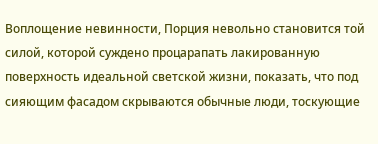Воплощение невинности, Порция невольно становится той силой, которой суждено процарапать лакированную поверхность идеальной светской жизни, показать, что под сияющим фасадом скрываются обычные люди, тоскующие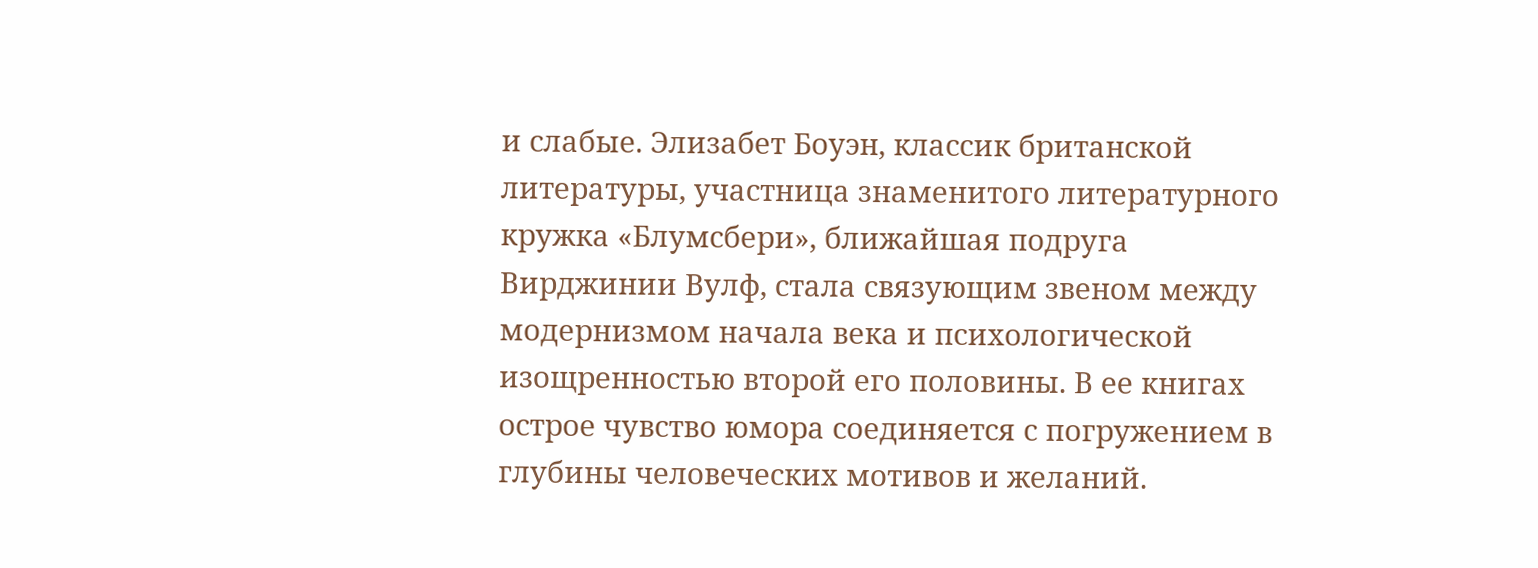и слабые. Элизабет Боуэн, классик британской литературы, участница знаменитого литературного кружка «Блумсбери», ближайшая подруга Вирджинии Вулф, стала связующим звеном между модернизмом начала века и психологической изощренностью второй его половины. В ее книгах острое чувство юмора соединяется с погружением в глубины человеческих мотивов и желаний.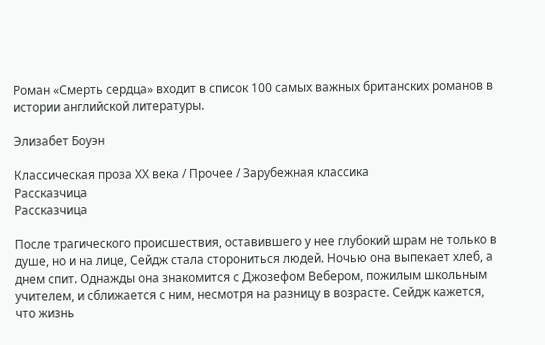Роман «Смерть сердца» входит в список 100 самых важных британских романов в истории английской литературы.

Элизабет Боуэн

Классическая проза ХX века / Прочее / Зарубежная классика
Рассказчица
Рассказчица

После трагического происшествия, оставившего у нее глубокий шрам не только в душе, но и на лице, Сейдж стала сторониться людей. Ночью она выпекает хлеб, а днем спит. Однажды она знакомится с Джозефом Вебером, пожилым школьным учителем, и сближается с ним, несмотря на разницу в возрасте. Сейдж кажется, что жизнь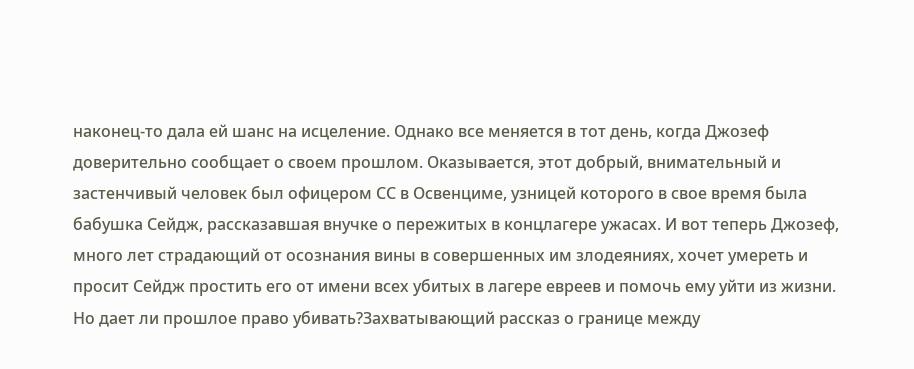наконец-то дала ей шанс на исцеление. Однако все меняется в тот день, когда Джозеф доверительно сообщает о своем прошлом. Оказывается, этот добрый, внимательный и застенчивый человек был офицером СС в Освенциме, узницей которого в свое время была бабушка Сейдж, рассказавшая внучке о пережитых в концлагере ужасах. И вот теперь Джозеф, много лет страдающий от осознания вины в совершенных им злодеяниях, хочет умереть и просит Сейдж простить его от имени всех убитых в лагере евреев и помочь ему уйти из жизни. Но дает ли прошлое право убивать?Захватывающий рассказ о границе между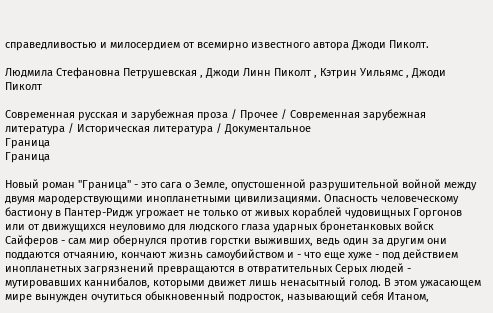справедливостью и милосердием от всемирно известного автора Джоди Пиколт.

Людмила Стефановна Петрушевская , Джоди Линн Пиколт , Кэтрин Уильямс , Джоди Пиколт

Современная русская и зарубежная проза / Прочее / Современная зарубежная литература / Историческая литература / Документальное
Граница
Граница

Новый роман "Граница" - это сага о Земле, опустошенной разрушительной войной между двумя мародерствующими инопланетными цивилизациями. Опасность человеческому бастиону в Пантер-Ридж угрожает не только от живых кораблей чудовищных Горгонов или от движущихся неуловимо для людского глаза ударных бронетанковых войск Сайферов - сам мир обернулся против горстки выживших, ведь один за другим они поддаются отчаянию, кончают жизнь самоубийством и - что еще хуже - под действием инопланетных загрязнений превращаются в отвратительных Серых людей - мутировавших каннибалов, которыми движет лишь ненасытный голод. В этом ужасающем мире вынужден очутиться обыкновенный подросток, называющий себя Итаном,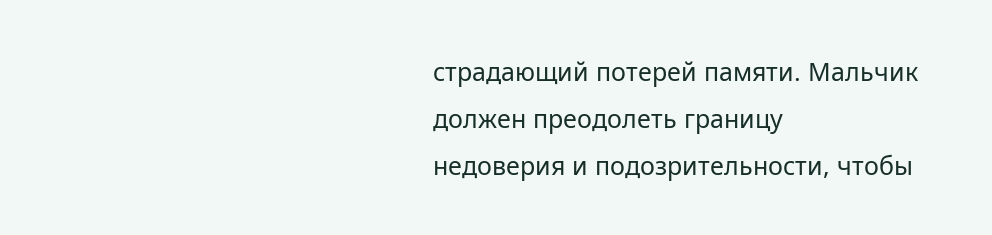страдающий потерей памяти. Мальчик должен преодолеть границу недоверия и подозрительности, чтобы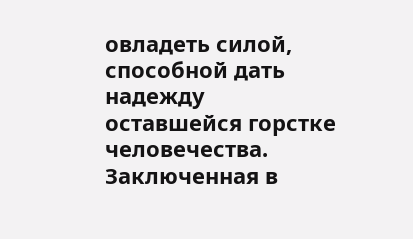овладеть силой, способной дать надежду оставшейся горстке человечества. Заключенная в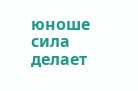юноше сила делает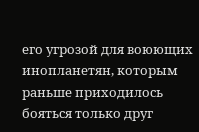его угрозой для воюющих инопланетян, которым раньше приходилось бояться только друг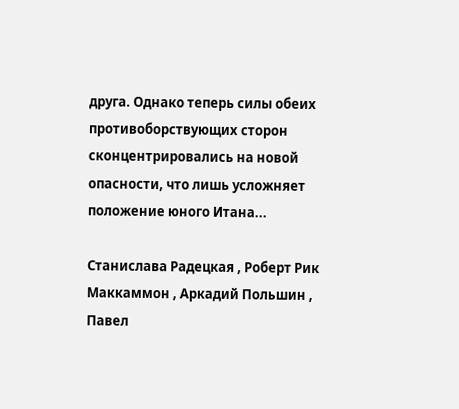друга. Однако теперь силы обеих противоборствующих сторон сконцентрировались на новой опасности, что лишь усложняет положение юного Итана...

Станислава Радецкая , Роберт Рик Маккаммон , Аркадий Польшин , Павел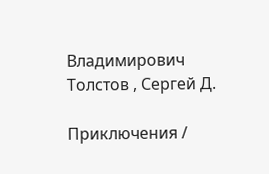Владимирович Толстов , Сергей Д.

Приключения /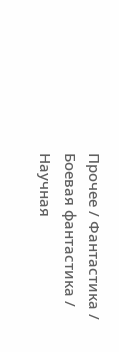Прочее / Фантастика / Боевая фантастика / Научная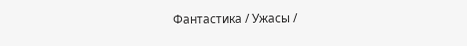Фантастика / Ужасы /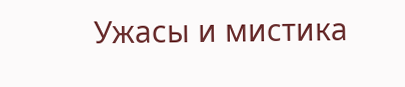Ужасы и мистика